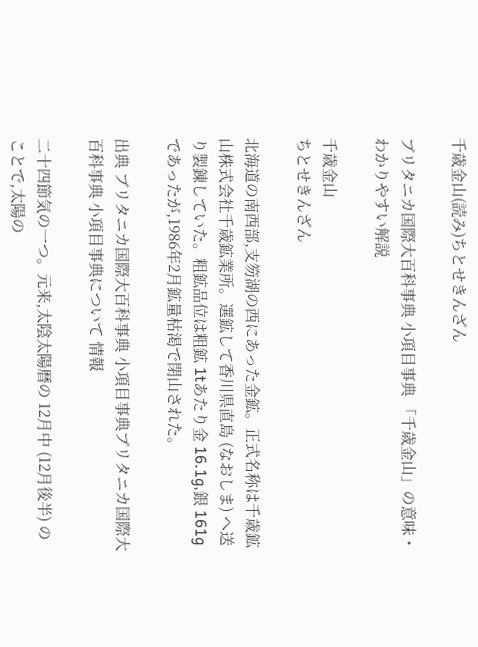千歳金山(読み)ちとせきんざん

ブリタニカ国際大百科事典 小項目事典 「千歳金山」の意味・わかりやすい解説

千歳金山
ちとせきんざん

北海道の南西部,支笏湖の西にあった金鉱。正式名称は千歳鉱山株式会社千歳鉱業所。選鉱して香川県直島 (なおしま) へ送り製錬していた。粗鉱品位は粗鉱 1tあたり金 16.1g,銀 161gであったが,1986年2月鉱量枯渇で閉山された。

出典 ブリタニカ国際大百科事典 小項目事典ブリタニカ国際大百科事典 小項目事典について 情報

二十四節気の一つ。元来,太陰太陽暦の 12月中 (12月後半) のことで,太陽の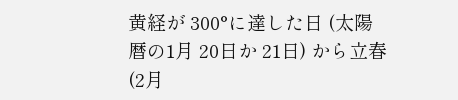黄経が 300°に達した日 (太陽暦の1月 20日か 21日) から立春 (2月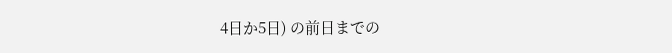4日か5日) の前日までの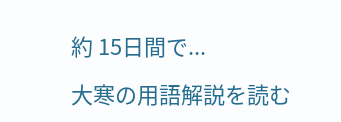約 15日間で...

大寒の用語解説を読む